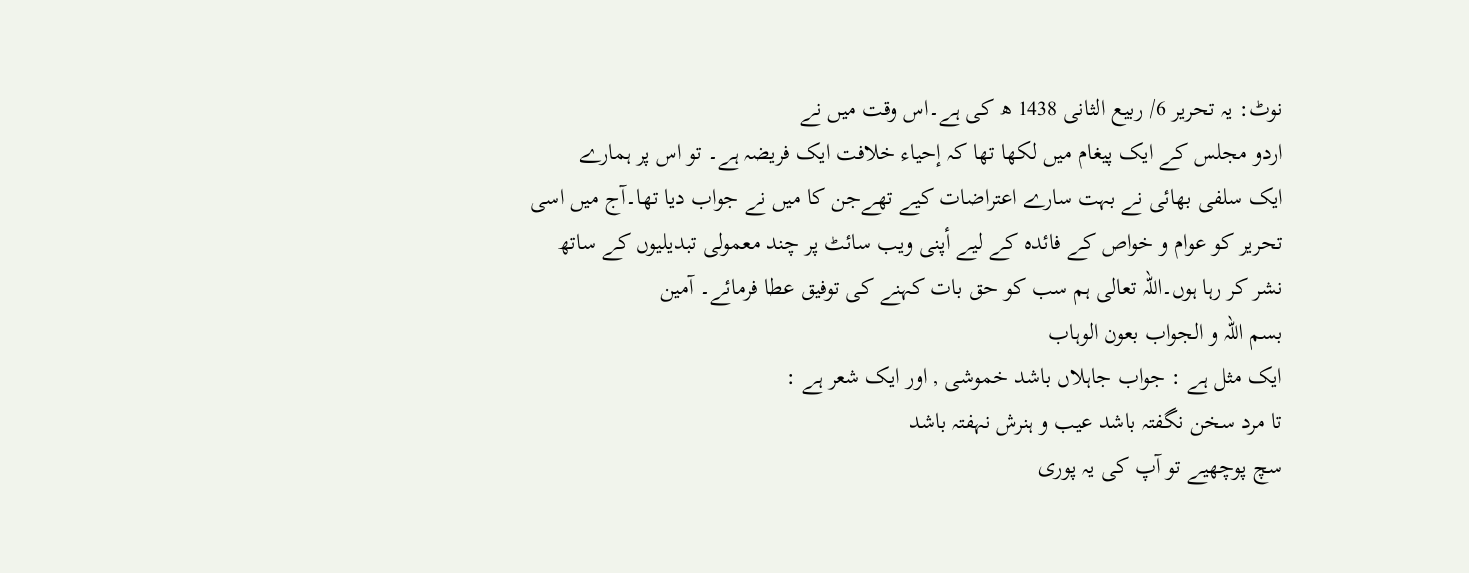نوٹ: یہ تحریر 6/ ربیع الثانی 1438 ھ کی ہے۔اس وقت میں نے
اردو مجلس کے ایک پیغام میں لکھا تھا کہ إحیاء خلافت ایک فریضہ ہے۔ تو اس پر ہمارے
ایک سلفی بھائی نے بہت سارے اعتراضات کیے تھےجن کا میں نے جواب دیا تھا۔آج میں اسی
تحریر کو عوام و خواص کے فائدہ کے لیے أپنی ویب سائٹ پر چند معمولی تبدیلیوں کے ساتھ
نشر کر رہا ہوں۔اللہ تعالى ہم سب کو حق بات کہنے کی توفیق عطا فرمائے۔ آمین
بسم اللہ و الجواب بعون الوہاب
ایک مثل ہے : جواب جاہلاں باشد خموشی , اور ایک شعر ہے :
تا مرد سخن نگفتہ باشد عیب و ہنرش نہفتہ باشد
سچ پوچھیے تو آپ کی یہ پوری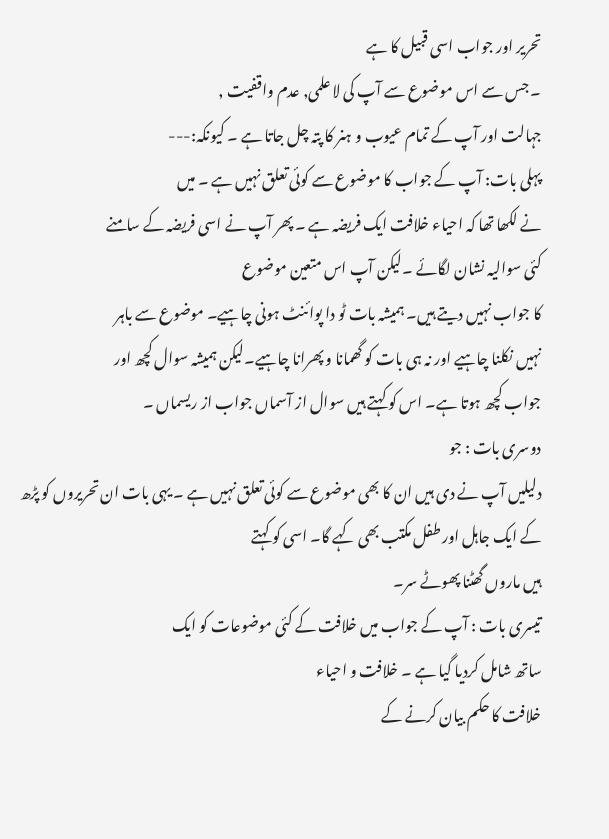تحریر اور جواب اسی قبیل کا ہے
۔ جس سے اس موضوع سے آپ کی لا علمی, عدم واقفیت ,
جہالت اور آپ کے تمام عیوب و ہنر کا پتہ چل جاتا ہے ۔ کیونکہ:---
پہلی بات: آپ کے جواب کا موضوع سے کوئی تعلق نہیں ہے ۔ میں
نے لکھا تھا کہ احیاء خلافت ایک فريضہ ہے ۔ پھر آپ نے اسی فريضہ کے سامنے
کئی سوالیہ نشان لگائے ۔لیکن آپ اس متعین موضوع
کا جواب نہیں دیتے ہیں۔ ہمیشہ بات ٹو دا پوائنٹ ہونی چاہیے۔ موضوع سے باہر
نہیں نکلنا چاہیے اور نہ ہی بات کو گھمانا و پھرانا چاہیے۔لیکن ہمیشہ سوال کچھ اور
جواب کچھ ہوتا ہے۔ اس کو کہتے ہیں سوال از آسماں جواب از ریسماں ۔
دوسری بات : جو
دلیلیں آپ نے دی ہیں ان کا بھی موضوع سے کوئی تعلق نہیں ہے ۔ یہی بات ان تحریروں کو پڑھ کے ایک جاہل اور طفل مکتب بھی کہے گا۔ اسی کو کہتے
ہیں ماروں گھٹنا پھوٹے سر۔
تیسری بات : آپ کے جواب میں خلافت کے کئی موضوعات کو ایک
ساتھ شامل کردیا گیا ہے ۔ خلافت و احیاء
خلافت کا حکم بیان کرنے کے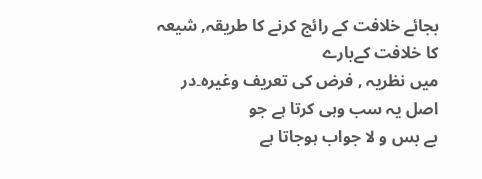بجائے خلافت کے رائج کرنے کا طریقہ, شیعہ کا خلافت کےبارے
میں نظریہ , فرض کی تعریف وغیرہ۔در اصل یہ سب وہی کرتا ہے جو
بے بس و لا جواب ہوجاتا ہے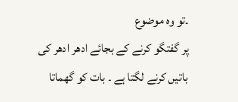۔تو وہ موضوع
پر گفتگو کرنے کے بجائے ادھر ادھر کی باتیں کرنے لگتا ہے ۔ بات کو گھماتا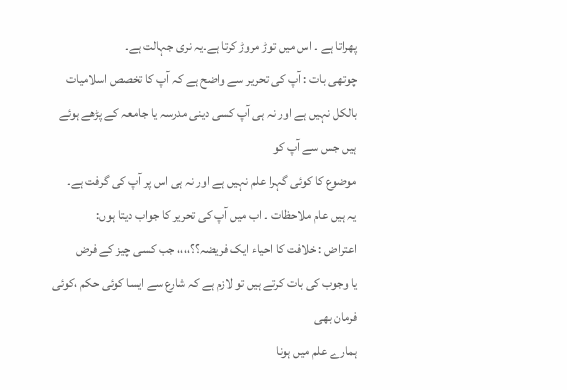پھراتا ہے ۔ اس میں توڑ مروڑ کرتا ہے۔یہ نری جہالت ہے۔
چوتھی بات : آپ کی تحریر سے واضح ہے کہ آپ کا تخصص اسلامیات
بالکل نہیں ہے اور نہ ہی آپ کسی دینی مدرسہ یا جامعہ کے پڑھے ہوئے ہیں جس سے آپ کو
موضوع کا کوئی گہرا علم نہیں ہے اور نہ ہی اس پر آپ کی گرفت ہے۔
یہ ہیں عام ملاحظات ۔ اب میں آپ کی تحریر کا جواب دیتا ہوں:
اعتراض : خلافت کا احیاء ایک فریضہ؟؟،،،، جب کسی چیز کے فرض
یا وجوب کی بات کرتے ہیں تو لازم ہے کہ شارع سے ایسا کوئی حکم ،کوئی فرمان بھی
ہمارے علم میں ہونا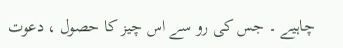چاہیے ۔ جس کی رو سے اس چیز کا حصول ، دعوت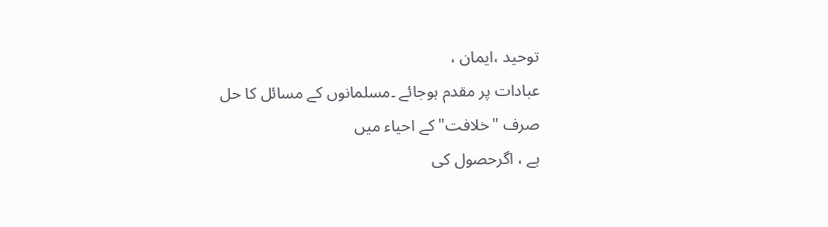توحید ،ایمان ،
عبادات پر مقدم ہوجائے ۔مسلمانوں کے مسائل کا حل صرف "خلافت" کے احیاء میں
ہے ، اگرحصول کی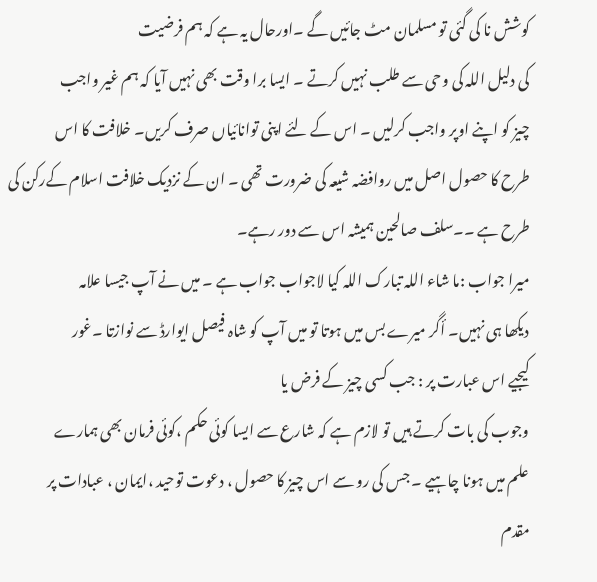کوشش نا کی گئی تو مسلمان مٹ جائیں گے ۔اورحال یہ ہے کہ ہم فرضیت
کی دلیل اللہ کی وحی سے طلب نہیں کرتے ۔ ایسا برا وقت بھی نہیں آیا کہ ہم غیر واجب
چیز کو اپنے اوپر واجب کرلیں ۔ اس کے لئے اپنی توانائیاں صرف کریں۔ خلافت کا اس
طرح کا حصول اصل میں روافضہ شیعہ کی ضرورت تھی ۔ ان کے نزدیک خلافت اسلام کےرکن کی
طرح ہے ۔۔سلف صالحین ہمیشہ اس سے دور رہے۔
میرا جواب :ما شاء اللہ تبارک اللہ کیا لاجواب جواب ہے ۔ میں نے آپ جیسا علامہ
دیکھا ہی نہیں۔ أگر میرے بس میں ہوتا تو میں آپ کو شاہ فیصل ایوارڈ سے نوازتا ۔غور
کیجیے اس عبارت پر : جب کسی چیز کے فرض یا
وجوب کی بات کرتے ہیں تو لازم ہے کہ شارع سے ایسا کوئی حکم ،کوئی فرمان بھی ہمارے
علم میں ہونا چاہیے ۔ جس کی رو سے اس چیز کا حصول ، دعوت توحید ،ایمان ، عبادات پر
مقدم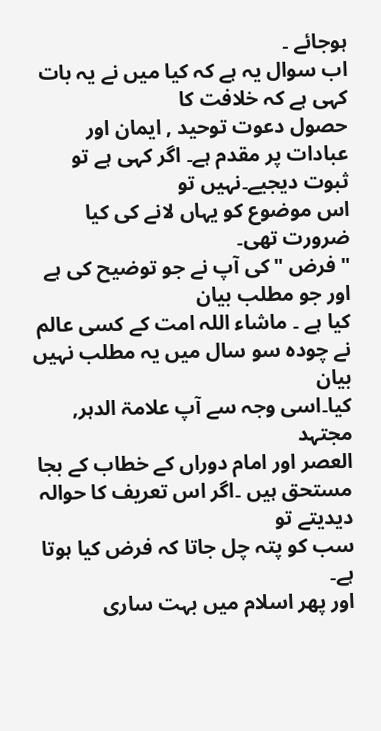ہوجائے ۔
اب سوال یہ ہے کہ کیا میں نے یہ بات کہی ہے کہ خلافت کا
حصول دعوت توحید , ایمان اور عبادات پر مقدم ہے۔ اگر کہی ہے تو ثبوت دیجیے۔نہیں تو
اس موضوع کو یہاں لانے کی کیا ضرورت تھی۔
"فرض "کی آپ نے جو توضیح کی ہے اور جو مطلب بیان
کیا ہے ۔ ماشاء اللہ امت کے کسی عالم نے چودہ سو سال میں یہ مطلب نہیں بیان
کیا۔اسی وجہ سے آپ علامۃ الدہر, مجتہد
العصر اور امام دوراں کے خطاب کے بجا مستحق ہیں ۔اگر اس تعریف کا حوالہ دیدیتے تو
سب کو پتہ چل جاتا کہ فرض کیا ہوتا ہے۔
اور پھر اسلام میں بہت ساری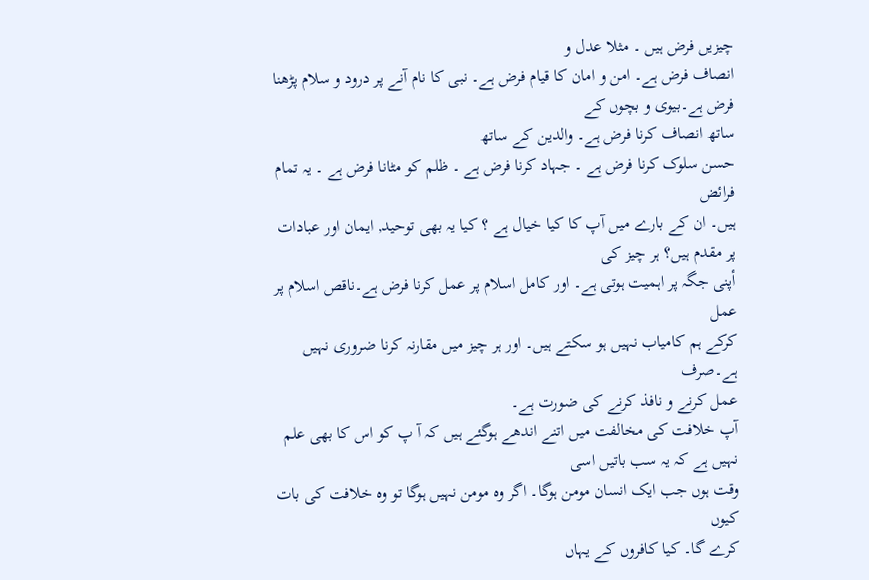چیزیں فرض ہیں ۔ مثلا عدل و
انصاف فرض ہے۔ امن و امان کا قیام فرض ہے۔ نبی کا نام آنے پر درود و سلام پڑھنا فرض ہے۔بیوی و بچوں کے
ساتھ انصاف کرنا فرض ہے۔ والدین کے ساتھ
حسن سلوک کرنا فرض ہے ۔ جہاد کرنا فرض ہے ۔ ظلم کو مٹانا فرض ہے ۔ یہ تمام فرائض
ہیں۔ ان کے بارے میں آپ کا کیا خیال ہے ؟ کیا یہ بھی توحید, ایمان اور عبادات پر مقدم ہیں؟ ہر چیز کی
أپنی جگہ پر اہمیت ہوتی ہے۔ اور کامل اسلام پر عمل کرنا فرض ہے۔ناقص اسلام پر عمل
کرکے ہم کامیاب نہیں ہو سکتے ہیں۔ اور ہر چیز میں مقارنہ کرنا ضروری نہیں ہے۔صرف
عمل کرنے و نافذ کرنے کی ضورت ہے۔
آپ خلافت کی مخالفت میں اتنے اندھے ہوگئے ہیں کہ آ پ کو اس کا بھی علم نہیں ہے کہ یہ سب باتیں اسی
وقت ہوں جب ایک انسان مومن ہوگا۔ اگر وہ مومن نہیں ہوگا تو وہ خلافت کی بات کیوں
کرے گا۔ کیا کافروں کے یہاں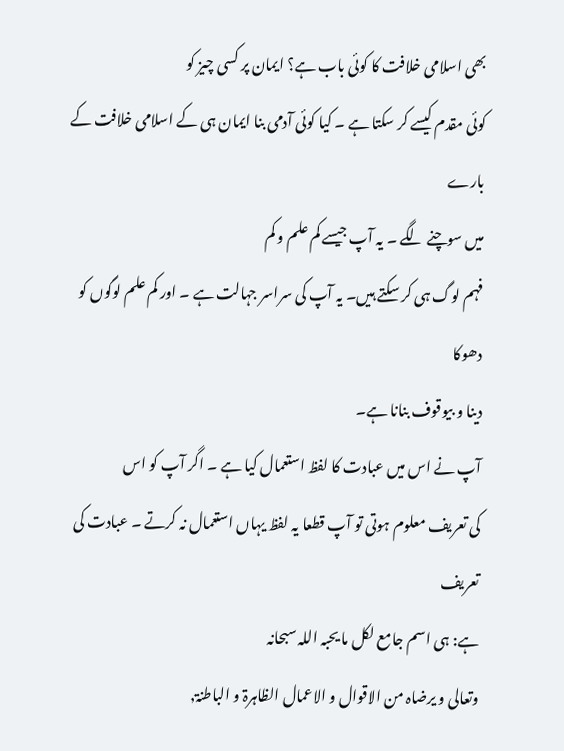بھی اسلامی خلافت کا کوئی باب ہے؟ ایمان پر کسی چیز کو
کوئی مقدم کیسے کر سکتا ہے ۔ کیا کوئی آدمی بنا ایمان ہی کے اسلامی خلافت کے بارے
میں سوچنے لگے ۔ یہ آپ جیسے کم علم و کم
فہم لوگ ہی کر سکتے ہیں۔ یہ آپ کی سراسر جہالت ہے ۔ اور کم علم لوگوں کو دھوکا
دینا و بیوقوف بنانا ہے۔
آپ نے اس میں عبادت کا لفظ استعمال کیا ہے ۔ اگر آپ کو اس
کی تعریف معلوم ہوتی تو آپ قطعا یہ لفظ یہاں استعمال نہ کرتے ۔ عبادت کی تعریف
ہے: ہی اسم جامع لکل ما یحبہ اللہ سبحانہ
وتعالی و یرضاہ من الاقوال و الاعمال الظاہرۃ و الباطنۃ,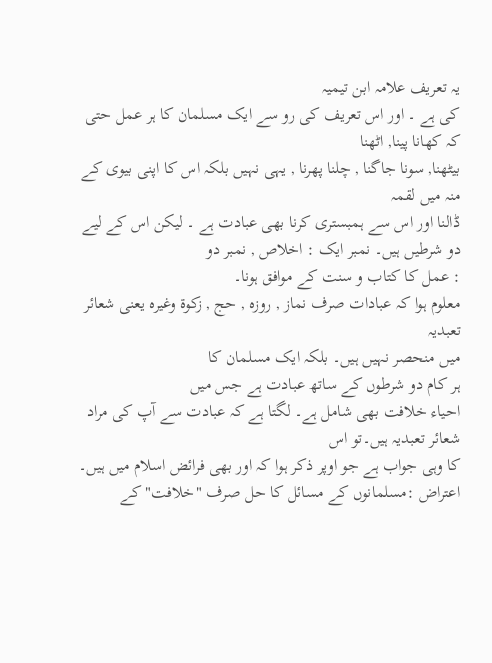یہ تعریف علامہ ابن تیمیہ
کی ہے ۔ اور اس تعریف کی رو سے ایک مسلمان کا ہر عمل حتى کہ کھانا پینا, اٹھنا
بیٹھنا, سونا جاگنا , چلنا پھرنا , یہی نہیں بلکہ اس کا اپنی بیوی کے منہ میں لقمہ
ڈالنا اور اس سے ہمبستری کرنا بھی عبادت ہے ۔ لیکن اس کے لیے دو شرطیں ہیں۔ نمبر ایک : اخلاص , نمبر دو
: عمل کا کتاب و سنت کے موافق ہونا۔
معلوم ہوا کہ عبادات صرف نماز , روزہ , حج , زکوۃ وغیرہ یعنی شعائر تعبدیہ
میں منحصر نہیں ہیں۔ بلکہ ایک مسلمان کا
ہر کام دو شرطوں کے ساتھ عبادت ہے جس میں
احیاء خلافت بھی شامل ہے۔ لگتا ہے کہ عبادت سے آپ کی مراد شعائر تعبدیہ ہیں۔تو اس
کا وہی جواب ہے جو اوپر ذکر ہوا کہ اور بھی فرائض اسلام میں ہیں۔
اعتراض :مسلمانوں کے مسائل کا حل صرف "خلافت" کے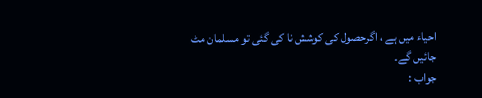احیاء میں ہے ، اگرحصول کی کوشش نا کی گئی تو مسلمان مٹ جائیں گے۔
جواب :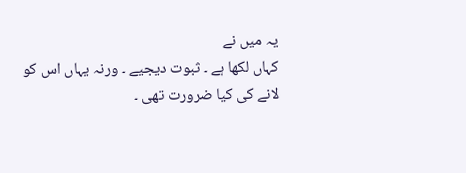یہ میں نے
کہاں لکھا ہے ۔ ثبوت دیجیے ۔ ورنہ یہاں اس کو لانے کی کیا ضرورت تھی ۔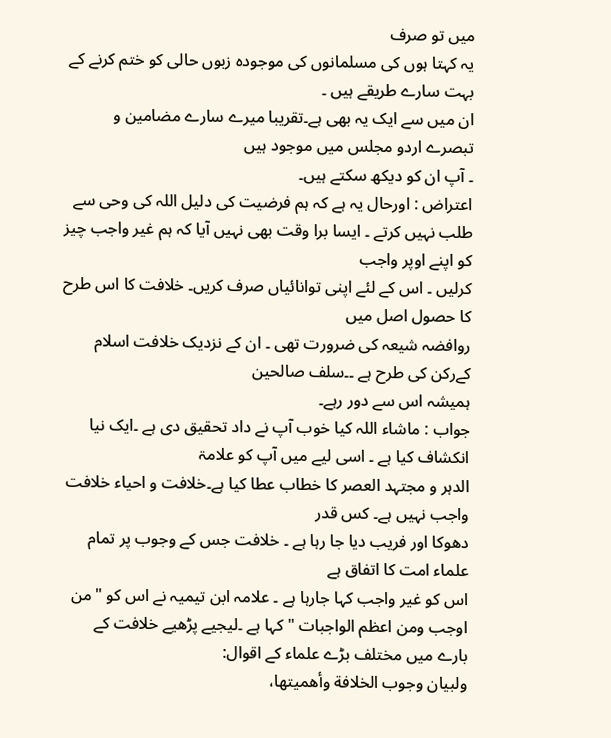میں تو صرف
یہ کہتا ہوں کی مسلمانوں کی موجودہ زبوں حالی کو ختم کرنے کے بہت سارے طریقے ہیں ۔
ان میں سے ایک یہ بھی ہے۔تقریبا میرے سارے مضامین و تبصرے اردو مجلس میں موجود ہیں
۔ آپ ان کو دیکھ سکتے ہیں۔
اعتراض : اورحال یہ ہے کہ ہم فرضیت کی دلیل اللہ کی وحی سے
طلب نہیں کرتے ۔ ایسا برا وقت بھی نہیں آیا کہ ہم غیر واجب چیز کو اپنے اوپر واجب
کرلیں ۔ اس کے لئے اپنی توانائیاں صرف کریں۔ خلافت کا اس طرح کا حصول اصل میں
روافضہ شیعہ کی ضرورت تھی ۔ ان کے نزدیک خلافت اسلام کےرکن کی طرح ہے ۔۔سلف صالحین
ہمیشہ اس سے دور رہے۔
جواب : ماشاء اللہ کیا خوب آپ نے داد تحقیق دی ہے ۔ایک نیا
انکشاف کیا ہے ۔ اسی لیے میں آپ کو علامۃ
الدہر و مجتہد العصر کا خطاب عطا کیا ہے۔خلافت و احیاء خلافت واجب نہیں ہے۔ کس قدر
دھوکا اور فریب دیا جا رہا ہے ۔ خلافت جس کے وجوب پر تمام علماء امت کا اتفاق ہے
اس کو غیر واجب کہا جارہا ہے ۔ علامہ ابن تیمیہ نے اس کو "من اوجب ومن اعظم الواجبات "کہا ہے ۔لیجیے پڑھیے خلافت کے
بارے میں مختلف بڑے علماء کے اقوال:
ولبيان وجوب الخلافة وأهميتها،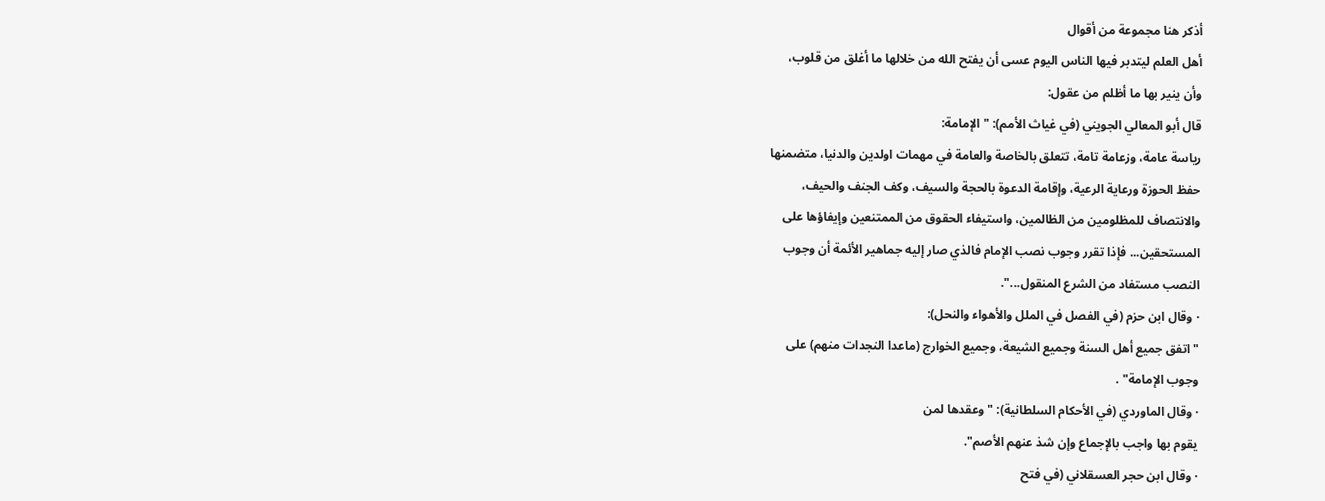أذكر هنا مجموعة من أقوال
أهل العلم ليتدبر فيها الناس اليوم عسى أن يفتح الله من خلالها ما أغلق من قلوب،
وأن ينير بها ما أظلم من عقول:
قال أبو المعالي الجويني (في غياث الأمم): "الإمامة:
رياسة عامة، وزعامة تامة، تتعلق بالخاصة والعامة في مهمات اولدين والدنيا، متضمنها
حفظ الحوزة ورعاية الرعية، وإقامة الدعوة بالحجة والسيف، وكف الجنف والحيف،
والانتصاف للمظلومين من الظالمين، واستيفاء الحقوق من الممتنعين وإيفاؤها على
المستحقين... فإذا تقرر وجوب نصب الإمام فالذي صار إليه جماهير الأئمة أن وجوب
النصب مستفاد من الشرع المنقول...".
· وقال ابن حزم (في الفصل في الملل والأهواء والنحل):
"اتفق جميع أهل السنة وجميع الشيعة، وجميع الخوارج (ماعدا النجدات منهم) على
وجوب الإمامة" .
· وقال الماوردي (في الأحكام السلطانية): "وعقدها لمن
يقوم بها واجب بالإجماع وإن شذ عنهم الأصم".
· وقال ابن حجر العسقلاني (في فتح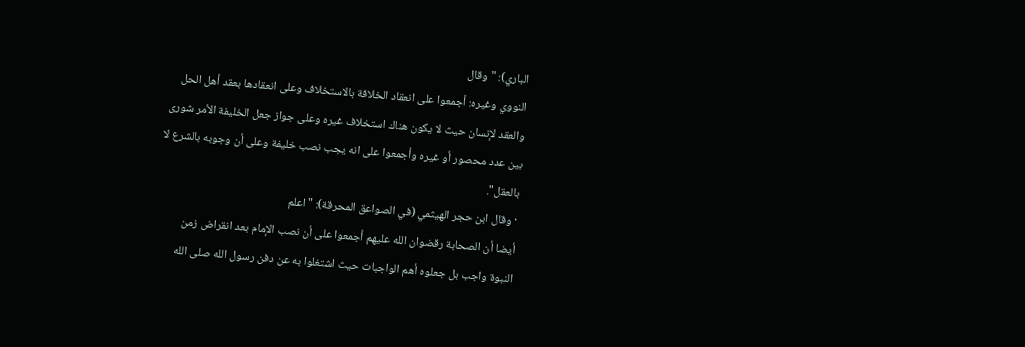الباري): "وقال
النووي وغيره: أجمعوا على انعقاد الخلافة بالاستخلاف وعلى انعقادها بعقد أهل الحل
والعقد لإنسان حيث لا يكون هناك استخلاف غيره وعلى جواز جعل الخليفة الأمر شورى
بين عدد محصور أو غيره وأجمعوا على انه يجب نصب خليفة وعلى أن وجوبه بالشرع لا
بالعقل".
· وقال ابن حجر الهيثمي (في الصواعق المحرقة): "اعلم
أيضا أن الصحابة رقضوان الله عليهم أجمعوا على أن نصب الإمام بعد انقراض زمن
النبوة واجب بل جعلوه أهم الواجبات حيث اشتغلوا به عن دفن رسول الله صلى الله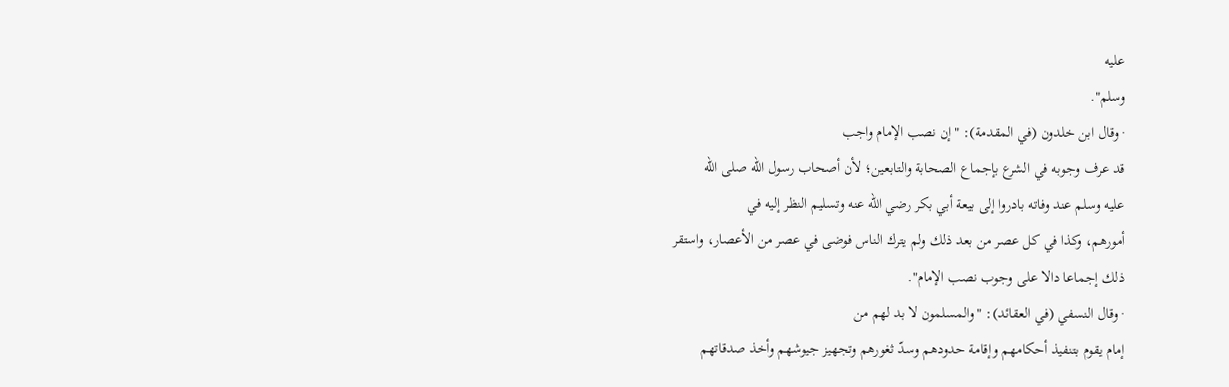عليه
وسلم".
· وقال ابن خلدون (في المقدمة): "إن نصب الإمام واجب
قد عرف وجوبه في الشرع بإجماع الصحابة والتابعين؛ لأن أصحاب رسول الله صلى الله
عليه وسلم عند وفاته بادروا إلى بيعة أبي بكر رضي الله عنه وتسليم النظر إليه في
أمورهم، وكذا في كل عصر من بعد ذلك ولم يترك الناس فوضى في عصر من الأعصار، واستقر
ذلك إجماعا دالا على وجوب نصب الإمام".
· وقال النسفي (في العقائد): "والمسلمون لا بد لهم من
إمام يقوم بتنفيذ أحكامهم وإقامة حدودهم وسدّ ثغورهم وتجهيز جيوشهم وأخذ صدقاتهم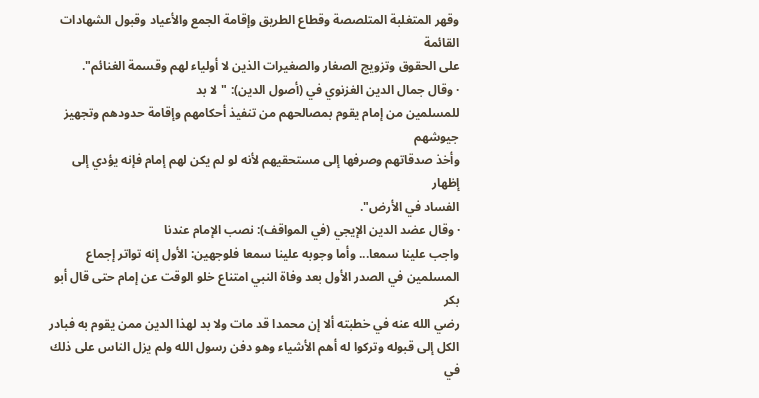وقهر المتغلبة المتلصصة وقطاع الطريق وإقامة الجمع والأعياد وقبول الشهادات القائمة
على الحقوق وتزويج الصغار والصغيرات الذين لا أولياء لهم وقسمة الغنائم".
· وقال جمال الدين الغزنوي في (أصول الدين): "لا بد
للمسلمين من إمام يقوم بمصالحهم من تنفيذ أحكامهم وإقامة حدودهم وتجهيز جيوشهم
وأخذ صدقاتهم وصرفها إلى مستحقيهم لأنه لو لم يكن لهم إمام فإنه يؤدي إلى إظهار
الفساد في الأرض".
· وقال عضد الدين الإيجي (في المواقف): نصب الإمام عندنا
واجب علينا سمعا... وأما وجوبه علينا سمعا فلوجهين: الأول إنه تواتر إجماع
المسلمين في الصدر الأول بعد وفاة النبي امتناع خلو الوقت عن إمام حتى قال أبو بكر
رضي الله عنه في خطبته ألا إن محمدا قد مات ولا بد لهذا الدين ممن يقوم به فبادر
الكل إلى قبوله وتركوا له أهم الأشياء وهو دفن رسول الله ولم يزل الناس على ذلك في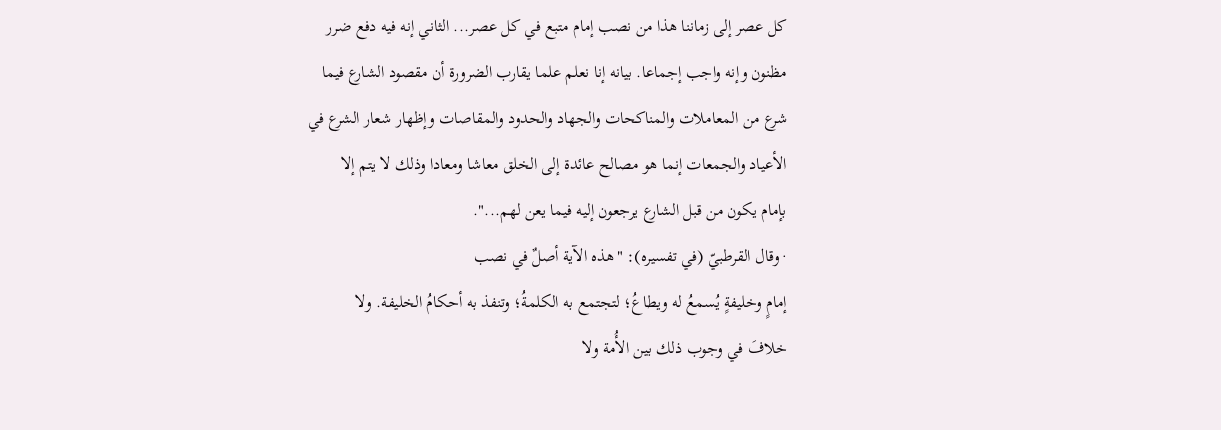كل عصر إلى زماننا هذا من نصب إمام متبع في كل عصر... الثاني إنه فيه دفع ضرر
مظنون وإنه واجب إجماعا. بيانه إنا نعلم علما يقارب الضرورة أن مقصود الشارع فيما
شرع من المعاملات والمناكحات والجهاد والحدود والمقاصات وإظهار شعار الشرع في
الأعياد والجمعات إنما هو مصالح عائدة إلى الخلق معاشا ومعادا وذلك لا يتم إلا
بإمام يكون من قبل الشارع يرجعون إليه فيما يعن لهم...".
· وقال القرطبيّ (في تفسيره): "هذه الآية أصلٌ في نصب
إمامٍ وخليفةٍ يُسمعُ له ويطاعُ؛ لتجتمع به الكلمةُ؛ وتنفذ به أحكامُ الخليفة. ولا
خلافَ في وجوب ذلك بين الأُمة ولا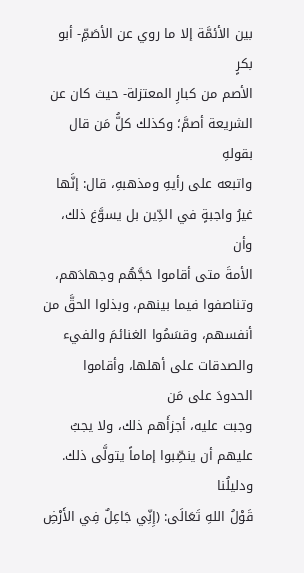بين الأئمَّة إلا ما روي عن الأصَمِّ- أبو بكرٍ
الأصم من كبارِ المعتزلة- حيث كان عن الشريعة أصمَّ؛ وكذلك كلُّ مَن قال بقولهِ
واتبعه على رأيهِ ومذهبهِ، قال: إنَّها غيرُ واجبةٍ في الدِّين بل يسوَّغ ذلك، وأن
الأمةَ متى أقاموا حَجَّهُم وجهادَهم، وتناصفوا فيما بينهم، وبذلوا الحقَّ من
أنفسهم، وقسَمُوا الغنائمَ والفيء والصدقات على أهلها، وأقاموا الحدودَ على مَن
وجبت عليه، أجزأَهم ذلك، ولا يجبُ عليهم أن ينصِّبوا إماماً يتولَّى ذلك. ودليلُنا
قَوْلُ اللهِ تَعَالَى: (إِنِّي جَاعِلٌ فِي الأَرْضِ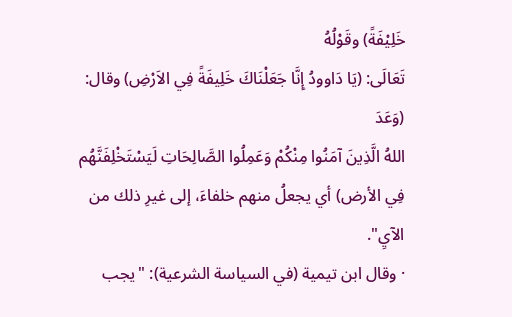خَلِيْفَةً) وقَوْلُهُ
تَعَالَى: (يَا دَاوودُ إِنَّا جَعَلْنَاكَ خَلِيفَةً فِي الاَرْضِ) وقال: (وَعَدَ
اللهُ الَّذِينَ آمَنُوا مِنْكُمْ وَعَمِلُوا الصَّالِحَاتِ لَيَسْتَخْلِفَنَّهُم
فِي الأرض) أي يجعلُ منهم خلفاءَ، إلى غيرِ ذلك من الآيِ".
· وقال ابن تيمية (في السياسة الشرعية): "يجب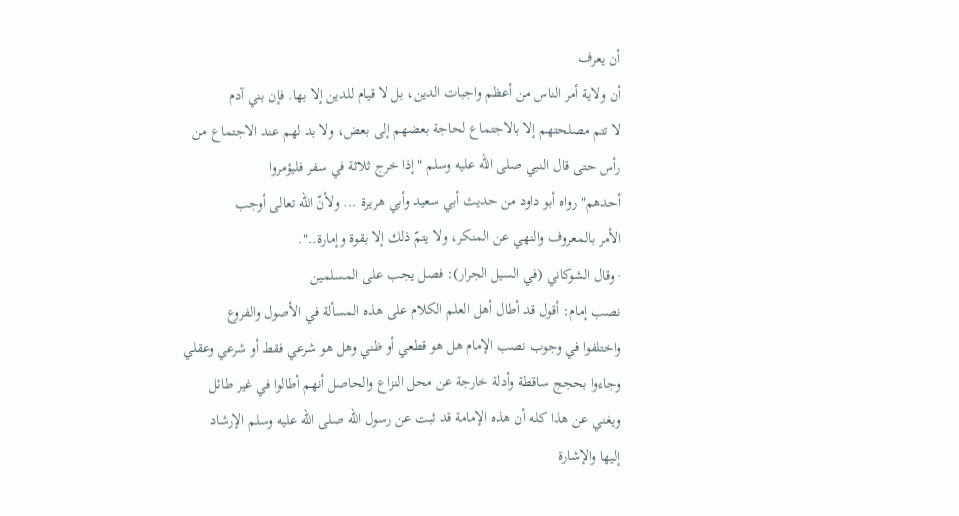أن يعرف
أن ولاية أمر الناس من أعظم واجبات الدين، بل لا قيام للدين إلا بها. فإن بني آدم
لا تتم مصلحتهم إلا بالاجتماع لحاجة بعضهم إلى بعض، ولا بد لهم عند الاجتماع من
رأس حتى قال النبي صلى الله عليه وسلم "إذا خرج ثلاثة في سفر فليؤمروا
أحدهم" رواه أبو داود من حديث أبي سعيد وأبي هريرة ... ولأنّ الله تعالى أوجب
الأمر بالمعروف والنهي عن المنكر، ولا يتمّ ذلك إلا بقوة وإمارة..".
· وقال الشوكاني (في السيل الجرار): فصل يجب على المسلمين
نصب إمام: أقول قد أطال أهل العلم الكلام على هذه المسألة في الأصول والفروع
واختلفوا في وجوب نصب الإمام هل هو قطعي أو ظني وهل هو شرعي فقط أو شرعي وعقلي
وجاءوا بحجج ساقطة وأدلة خارجة عن محل النزاع والحاصل أنهم أطالوا في غير طائل
ويغني عن هذا كله أن هذه الإمامة قد ثبت عن رسول الله صلى الله عليه وسلم الإرشاد
إليها والإشارة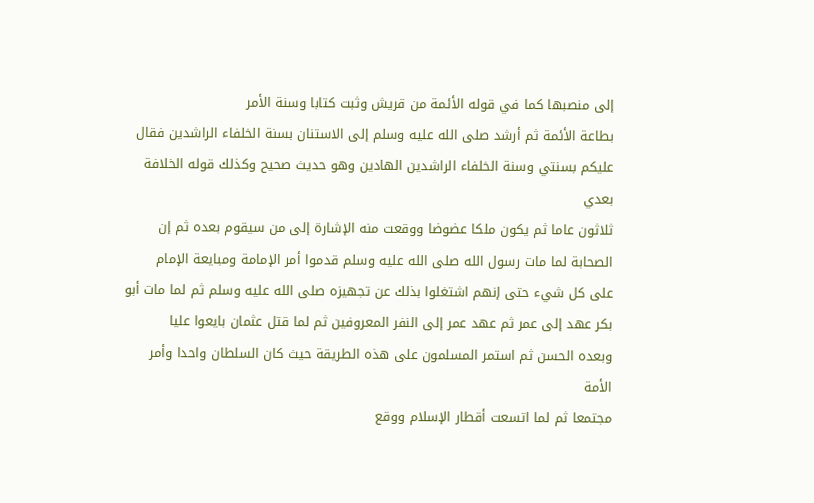إلى منصبها كما في قوله الأئمة من قريش وثبت كتابا وسنة الأمر
بطاعة الأئمة ثم أرشد صلى الله عليه وسلم إلى الاستنان بسنة الخلفاء الراشدين فقال
عليكم بسنتي وسنة الخلفاء الراشدين الهادين وهو حديث صحيح وكذلك قوله الخلافة بعدي
ثلاثون عاما ثم يكون ملكا عضوضا ووقعت منه الإشارة إلى من سيقوم بعده ثم إن
الصحابة لما مات رسول الله صلى الله عليه وسلم قدموا أمر الإمامة ومبايعة الإمام
على كل شيء حتى إنهم اشتغلوا بذلك عن تجهيزه صلى الله عليه وسلم ثم لما مات أبو
بكر عهد إلى عمر ثم عهد عمر إلى النفر المعروفين ثم لما قتل عثمان بايعوا عليا
وبعده الحسن ثم استمر المسلمون على هذه الطريقة حيث كان السلطان واحدا وأمر الأمة
مجتمعا ثم لما اتسعت أقطار الإسلام ووقع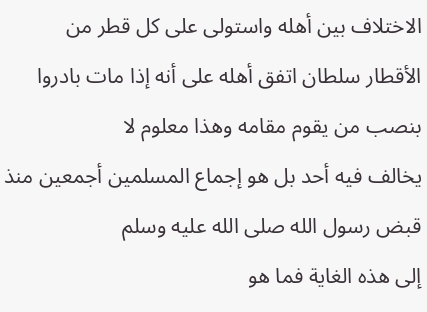الاختلاف بين أهله واستولى على كل قطر من
الأقطار سلطان اتفق أهله على أنه إذا مات بادروا بنصب من يقوم مقامه وهذا معلوم لا
يخالف فيه أحد بل هو إجماع المسلمين أجمعين منذ قبض رسول الله صلى الله عليه وسلم
إلى هذه الغاية فما هو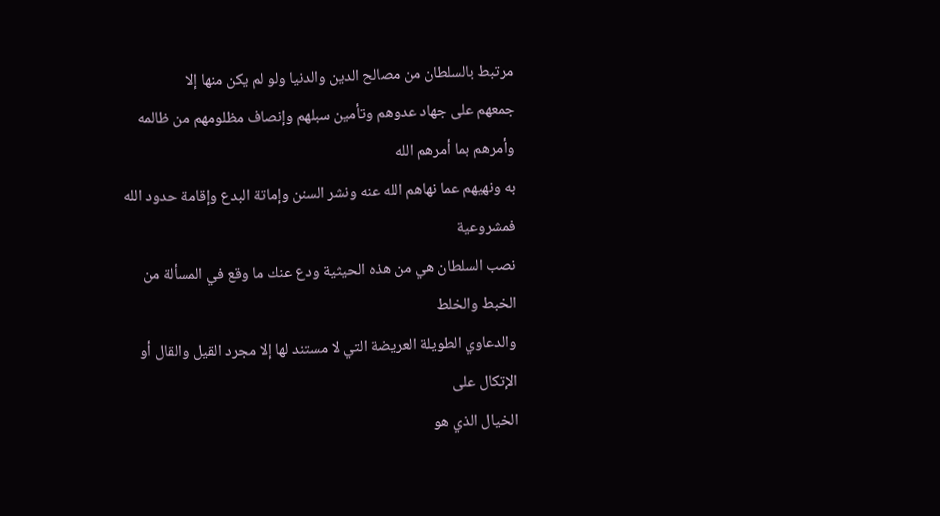مرتبط بالسلطان من مصالح الدين والدنيا ولو لم يكن منها إلا
جمعهم على جهاد عدوهم وتأمين سبلهم وإنصاف مظلومهم من ظالمه وأمرهم بما أمرهم الله
به ونهيهم عما نهاهم الله عنه ونشر السنن وإماتة البدع وإقامة حدود الله فمشروعية
نصب السلطان هي من هذه الحيثية ودع عنك ما وقع في المسألة من الخبط والخلط
والدعاوي الطويلة العريضة التي لا مستند لها إلا مجرد القيل والقال أو الإتكال على
الخيال الذي هو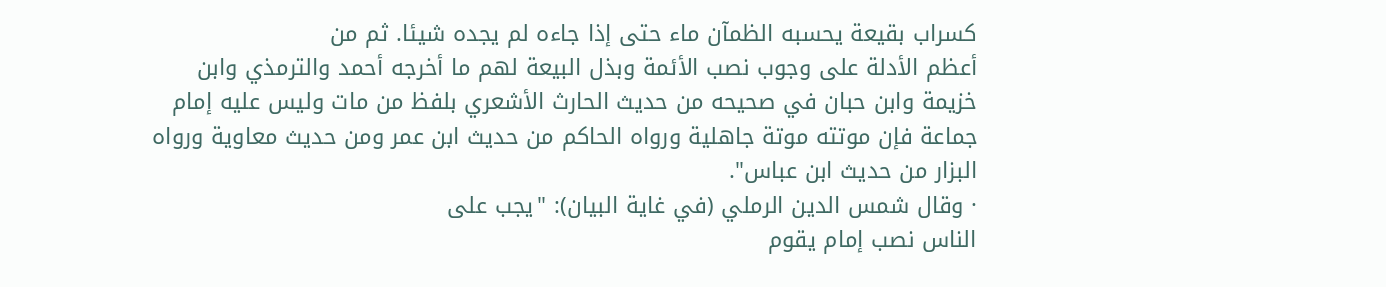كسراب بقيعة يحسبه الظمآن ماء حتى إذا جاءه لم يجده شيئا. ثم من
أعظم الأدلة على وجوب نصب الأئمة وبذل البيعة لهم ما أخرجه أحمد والترمذي وابن
خزيمة وابن حبان في صحيحه من حديث الحارث الأشعري بلفظ من مات وليس عليه إمام
جماعة فإن موتته موتة جاهلية ورواه الحاكم من حديث ابن عمر ومن حديث معاوية ورواه
البزار من حديث ابن عباس".
· وقال شمس الدين الرملي (في غاية البيان): "يجب على
الناس نصب إمام يقوم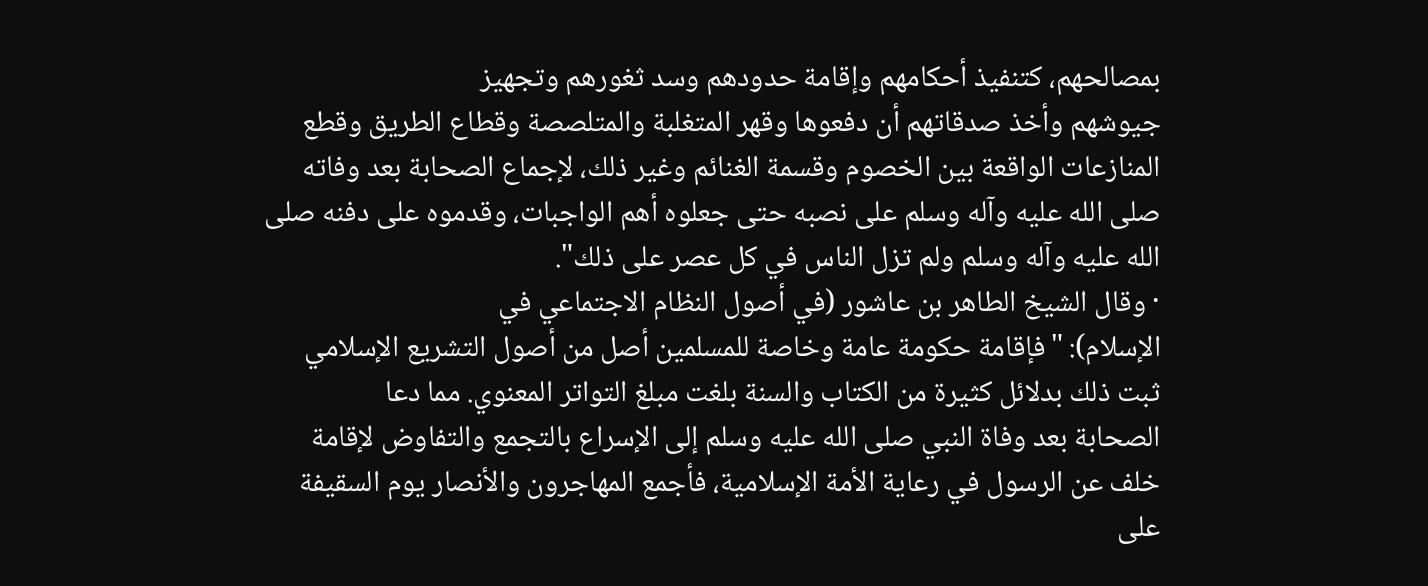بمصالحهم، كتنفيذ أحكامهم وإقامة حدودهم وسد ثغورهم وتجهيز
جيوشهم وأخذ صدقاتهم أن دفعوها وقهر المتغلبة والمتلصصة وقطاع الطريق وقطع
المنازعات الواقعة بين الخصوم وقسمة الغنائم وغير ذلك، لإجماع الصحابة بعد وفاته
صلى الله عليه وآله وسلم على نصبه حتى جعلوه أهم الواجبات، وقدموه على دفنه صلى
الله عليه وآله وسلم ولم تزل الناس في كل عصر على ذلك".
· وقال الشيخ الطاهر بن عاشور (في أصول النظام الاجتماعي في
الإسلام): "فإقامة حكومة عامة وخاصة للمسلمين أصل من أصول التشريع الإسلامي
ثبت ذلك بدلائل كثيرة من الكتاب والسنة بلغت مبلغ التواتر المعنوي. مما دعا
الصحابة بعد وفاة النبي صلى الله عليه وسلم إلى الإسراع بالتجمع والتفاوض لإقامة
خلف عن الرسول في رعاية الأمة الإسلامية، فأجمع المهاجرون والأنصار يوم السقيفة
على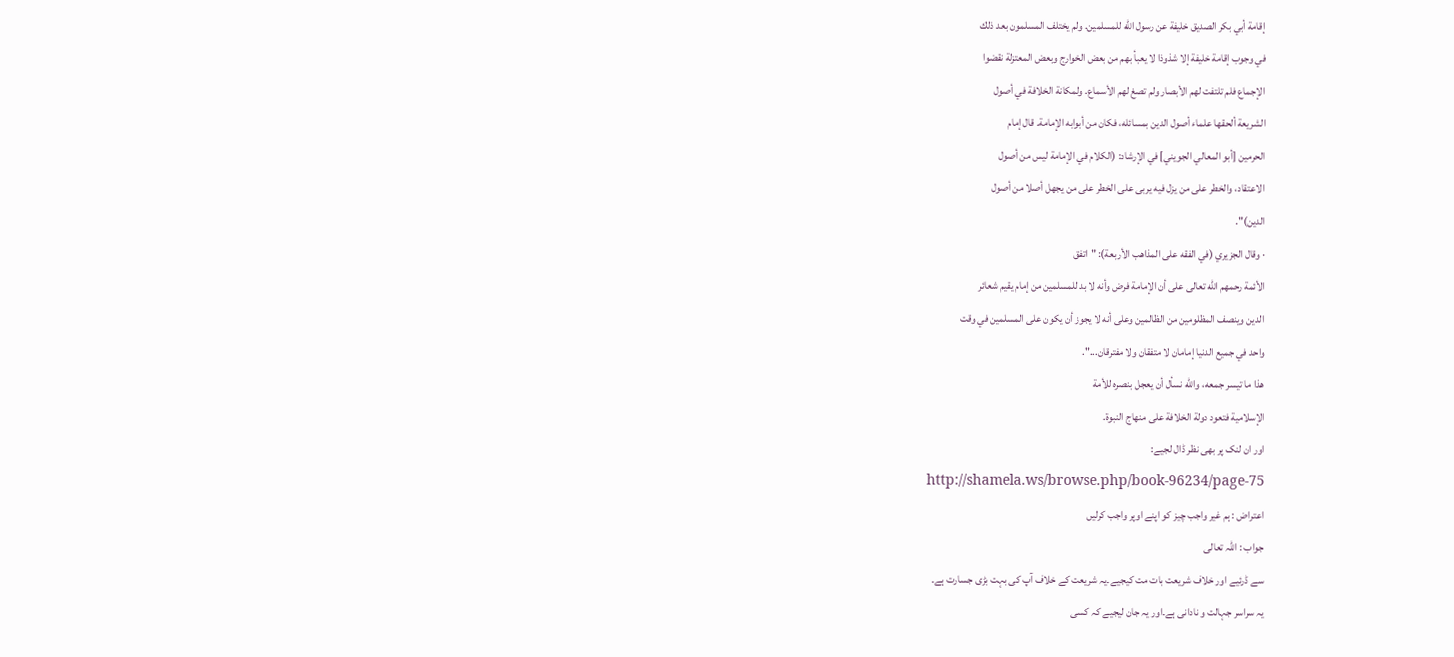إقامة أبي بكر الصديق خليفة عن رسول الله للمسلمين. ولم يختلف المسلمون بعد ذلك
في وجوب إقامة خليفة إلا شذوذا لا يعبأ بهم من بعض الخوارج وبعض المعتزلة نقضوا
الإجماع فلم تلتفت لهم الأبصار ولم تصغ لهم الأسماع. ولمكانة الخلافة في أصول
الشريعة ألحقها علماء أصول الدين بمسائله، فكان من أبوابه الإمامة. قال إمام
الحرمين [أبو المعالي الجويني] في الإرشاد: (الكلام في الإمامة ليس من أصول
الاعتقاد، والخطر على من يزل فيه يربى على الخطر على من يجهل أصلا من أصول
الدين)".
· وقال الجزيري (في الفقه على المذاهب الأربعة): "اتفق
الأئمة رحمهم الله تعالى على أن الإمامة فرض وأنه لا بد للمسلمين من إمام يقيم شعائر
الدين وينصف المظلومين من الظالمين وعلى أنه لا يجوز أن يكون على المسلمين في وقت
واحد في جميع الدنيا إمامان لا متفقان ولا مفترقان...".
هذا ما تيسر جمعه، والله نسأل أن يعجل بنصره للأمة
الإسلامية فتعود دولة الخلافة على منهاج النبوة.
اور ان لنک پر بھی نظر ڈال لجیے:
http://shamela.ws/browse.php/book-96234/page-75
اعتراض : ہم غیر واجب چیز کو اپنے اوپر واجب کرلیں
جواب : اللہ تعالی
سے ڈرئیے اور خلاف شریعت بات مت کیجیے۔یہ شریعت کے خلاف آپ کی بہت بڑی جسارت ہے۔
یہ سراسر جہالت و نادانی ہے۔اور یہ جان لیجیے کہ کسی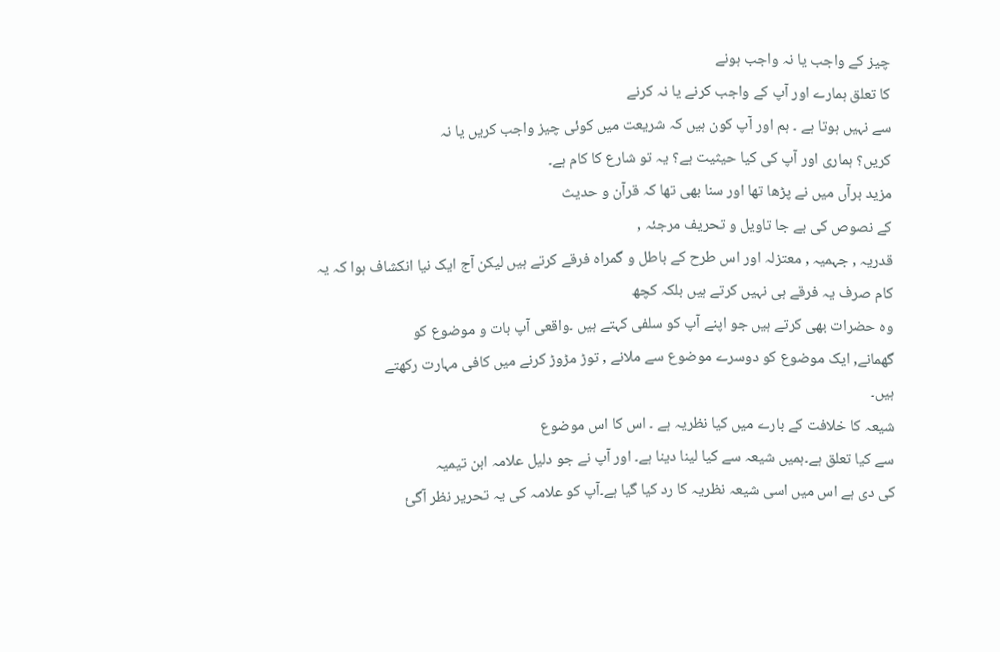چیز کے واجب یا نہ واجب ہونے
کا تعلق ہمارے اور آپ کے واجب کرنے یا نہ کرنے
سے نہیں ہوتا ہے ۔ ہم اور آپ کون ہیں کہ شریعت میں کوئی چیز واجب کریں یا نہ
کریں؟ ہماری اور آپ کی کیا حیثیت ہے؟ یہ تو شارع کا کام ہے۔
مزید برآں میں نے پڑھا تھا اور سنا بھی تھا کہ قرآن و حدیث
کے نصوص کی بے جا تاویل و تحریف مرجئہ ,
قدریہ , جہمیہ , معتزلہ اور اس طرح کے باطل و گمراہ فرقے کرتے ہیں لیکن آج ایک نیا انکشاف ہوا کہ یہ
کام صرف یہ فرقے ہی نہیں کرتے ہیں بلکہ کچھ
وہ حضرات بھی کرتے ہیں جو اپنے آپ کو سلفی کہتے ہیں ۔واقعی آپ بات و موضوع کو
گھمانے, ایک موضوع کو دوسرے موضوع سے ملانے , توڑ مڑوڑ کرنے میں کافی مہارت رکھتے
ہیں۔
شیعہ کا خلافت کے بارے میں کیا نظریہ ہے ۔ اس کا اس موضوع
سے کیا تعلق ہے۔ہمیں شیعہ سے کیا لینا دینا ہے۔ اور آپ نے جو دلیل علامہ ابن تیمیہ
کی دی ہے اس میں اسی شیعہ نظریہ کا رد کیا گیا ہے۔آپ کو علامہ کی یہ تحریر نظر آگئ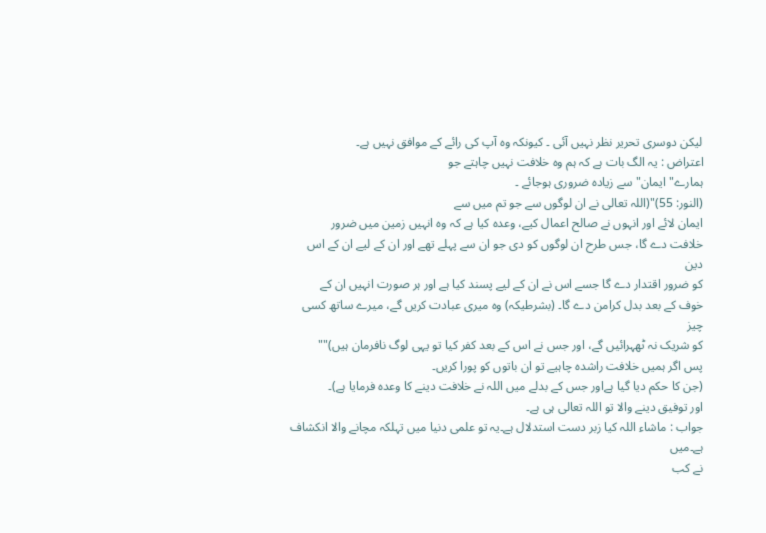لیکن دوسری تحریر نظر نہیں آئی ۔ کیونکہ وہ آپ کی رائے کے موافق نہیں ہے۔
اعتراض : یہ الگ بات ہے کہ ہم وہ خلافت نہیں چاہتے جو
ہمارے" ایمان" سے زیادہ ضروری ہوجائے ۔
(النور: 55)"(اللہ تعالی نے ان لوگوں سے جو تم میں سے
ایمان لائے اور انہوں نے صالح اعمال کیے، وعدہ کیا ہے کہ وہ انہیں زمین میں ضرور
خلافت دے گا، جس طرح ان لوگوں کو دی جو ان سے پہلے تھے اور ان کے لیے ان کے اس دین
کو ضرور اقتدار دے گا جسے اس نے ان کے لیے پسند کیا ہے اور ہر صورت انہیں ان کے
خوف کے بعد بدل کرامن دے گا۔ (بشرطیکہ) وہ میری عبادت کریں گے، میرے ساتھ کسی چیز
کو شریک نہ ٹھہرائیں گے، اور جس نے اس کے بعد کفر کیا تو یہی لوگ نافرمان ہیں)""
پس اگر ہمیں خلافت راشدہ چاہیے تو ان باتوں کو پورا کریں۔
(جن کا حکم دیا گیا ہےاور جس کے بدلے میں اللہ نے خلافت دینے کا وعدہ فرمایا ہے)۔
اور توفیق دینے والا تو اللہ تعالی ہی ہے۔
جواب : ماشاء اللہ کیا زبر دست استدلال ہے۔یہ تو علمی دنیا میں تہلکہ مچانے والا انکشاف ہے۔میں
نے کب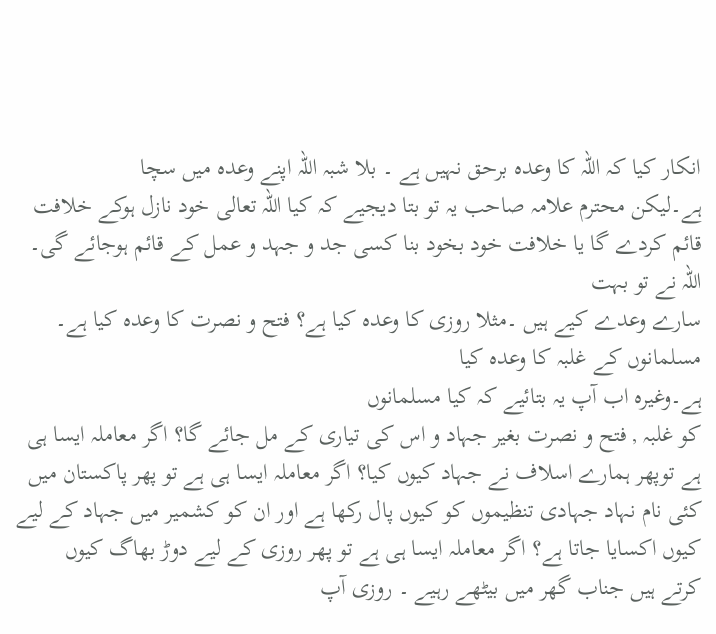انکار کیا کہ اللہ کا وعدہ برحق نہیں ہے ۔ بلا شبہ اللہ اپنے وعدہ میں سچا
ہے۔لیکن محترم علامہ صاحب یہ تو بتا دیجیے کہ کیا اللہ تعالى خود نازل ہوکے خلافت
قائم کردے گا یا خلافت خود بخود بنا کسی جد و جہد و عمل کے قائم ہوجائے گی۔
اللہ نے تو بہت
سارے وعدے کیے ہیں ۔مثلا روزی کا وعدہ کیا ہے؟ فتح و نصرت کا وعدہ کیا ہے۔ مسلمانوں کے غلبہ کا وعدہ کیا
ہے۔وغیرہ اب آپ یہ بتائیے کہ کیا مسلمانوں
کو غلبہ , فتح و نصرت بغیر جہاد و اس کی تیاری کے مل جائے گا؟ اگر معاملہ ایسا ہی
ہے توپھر ہمارے اسلاف نے جہاد کیوں کیا؟ اگر معاملہ ایسا ہی ہے تو پھر پاکستان میں
کئی نام نہاد جہادی تنظیموں کو کیوں پال رکھا ہے اور ان کو کشمیر میں جہاد کے لیے
کیوں اکسایا جاتا ہے؟ اگر معاملہ ایسا ہی ہے تو پھر روزی کے لیے دوڑ بھاگ کیوں
کرتے ہیں جناب گھر میں بیٹھے رہیے ۔ روزی آپ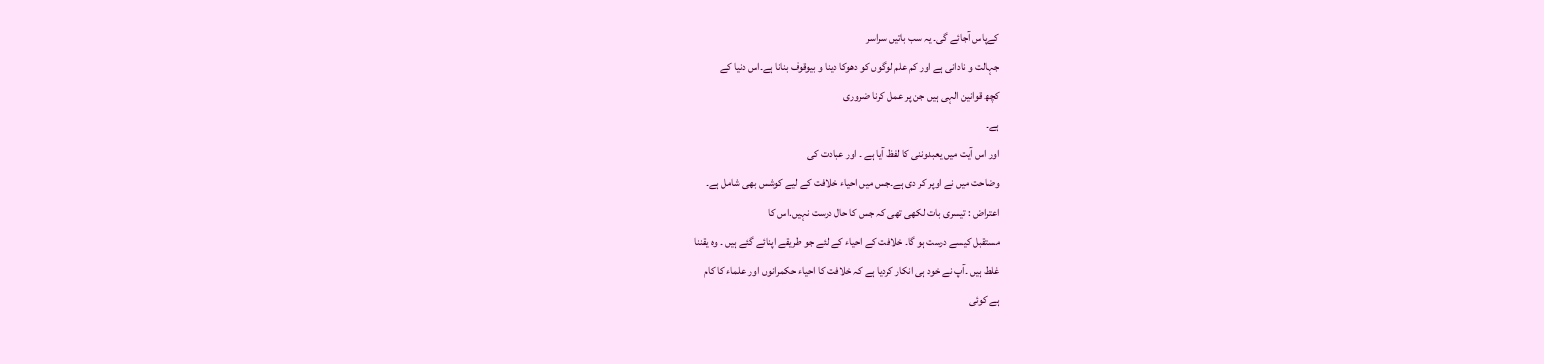کےپاس آجائے گی۔ یہ سب باتیں سراسر
جہالت و نادانی ہے اور کم علم لوگوں کو دھوکا دینا و بیوقوف بنانا ہے۔اس دنیا کے
کچھ قوانین الہی ہیں جن پر عمل کرنا ضروری
ہے۔
اور اس آیت میں یعبدوننی کا لفظ آیا ہے ۔ اور عبادت کی
وضاحت میں نے اوپر کر دی ہے۔جس میں احیاء خلافت کے لیے کوشس بھی شامل ہے۔
اعتراض : تیسری بات لکھی تھی کہ جس کا حال درست نہیں.اس کا
مستقبل کیسے درست ہو گا۔ خلافت کے احیاء کے لئے جو طریقے اپنائے گئے ہیں ۔ وہ یقننا
غلط ہیں ۔آپ نے خود ہی انکار کردیا ہے کہ خلافت کا احیاء حکمرانوں اور علماء کا کام
ہے کوئی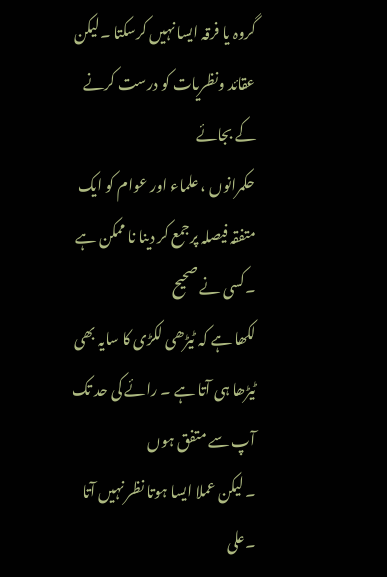گروہ یا فرقہ ایسا نہیں کرسکتا ۔لیکن عقائد ونظریات کو درست کرنے کے بجائے
حکمرانوں ، علماء اور عوام کو ایک متفقہ فیصلہ پرجمع کر دینا نا ممکن ہے ۔کسی نے صحیح
لکھا ہے کہ ٹیڑھی لکڑی کا سایہ بھی ٹیڑھا ہی آتا ہے ۔ رائے کی حد تک آپ سے متفق ہوں
۔ لیکن عملا ایسا ہوتا نظر نہیں آتا ۔علی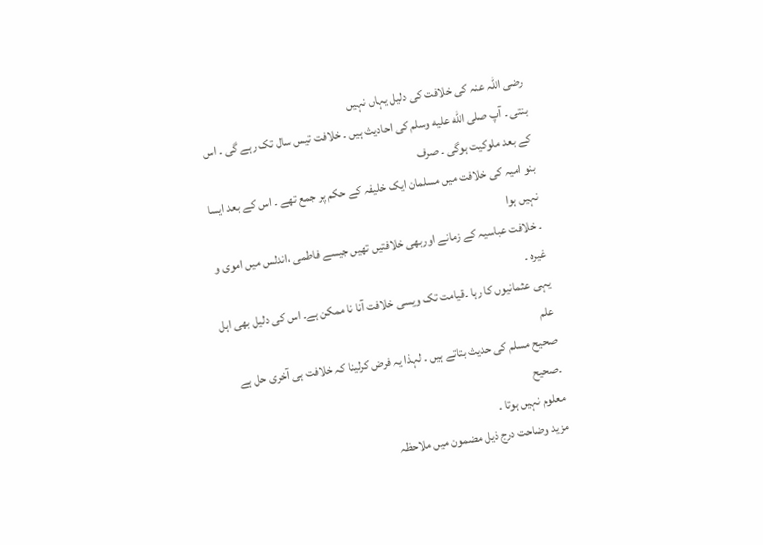رضی اللہ عنہ کی خلافت کی دلیل یہاں نہیں
بنتی ۔ آپ صلى الله عليه وسلم کی احادیث ہیں ۔ خلافت تیس سال تک رہے گی ۔ اس کے بعد ملوکیت ہوگی ۔ صرف
بنو امیہ کی خلافت میں مسلمان ایک خلیفہ کے حکم پر جمع تھے ۔ اس کے بعد ایسا نہیں ہوا
۔ خلافت عباسیہ کے زمانے اوربھی خلافتیں تھیں جیسے فاطمی ،اندلس میں اموی و غیرہ ۔
یہی عثمانیوں کا رہا ۔قیامت تک ویسی خلافت آنا نا ممکن ہے۔ اس کی دلیل بھی اہل علم
صحیح مسلم کی حدیث بتاتے ہیں ۔ لہذا یہ فرض کرلینا کہ خلافت ہی آخری حل ہے ۔صحیح
معلوم نہیں ہوتا ۔
مزید وضاحت درج ذیل مضمون میں ملاحظہ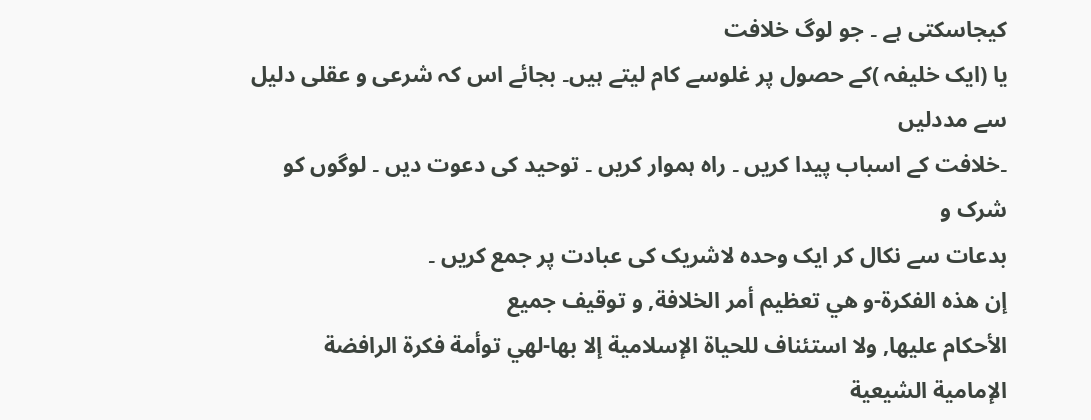کیجاسکتی ہے ۔ جو لوگ خلافت
یا (ایک خلیفہ )کے حصول پر غلوسے کام لیتے ہیں۔ بجائے اس کہ شرعی و عقلی دلیل سے مددلیں
۔خلافت کے اسباب پیدا کریں ۔ راہ ہموار کریں ۔ توحید کی دعوت دیں ۔ لوگوں کو شرک و
بدعات سے نکال کر ایک وحدہ لاشریک کی عبادت پر جمع کریں ۔
إن هذه الفكرة-و هي تعظيم أمر الخلافة, و توقيف جميع
الأحكام عليها, ولا استئناف للحياة الإسلامية إلا بها-لهي توأمة فكرة الرافضة
الإمامية الشيعية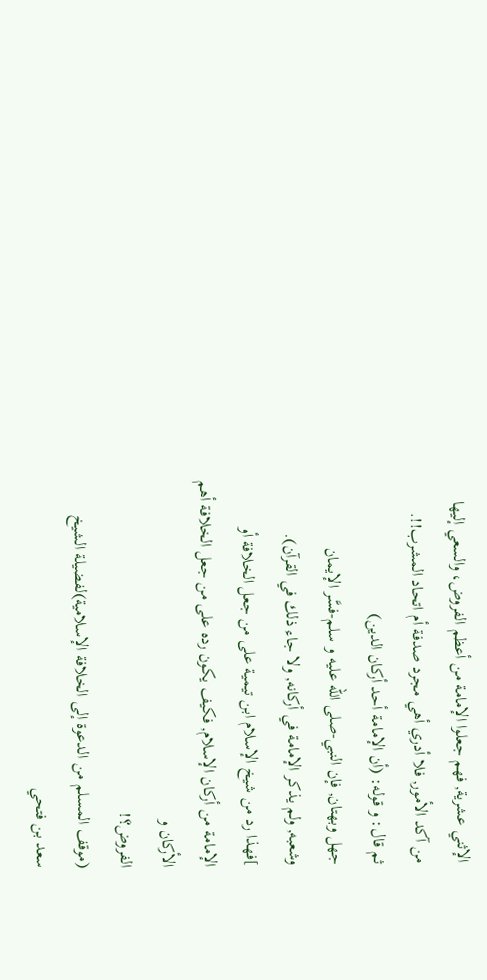الإثني عشرية, فهم جعلوا الإمامة من أعظم الفروض، والسعي إليها
من آكد الأمور, فلا أدري أهي مجرد صدفة أم اتحاد المشرب!!.
ثم قال: و قوله: (أن الإمامة أحد أركان الدين)
جهل وبهتان, فإن النبي-صلى الله عليه و سلم-فسَّر الإيمان
وشعبه, ولم يذكر الإمامة في أركانه, ولا جاء ذلك في القرآن).
]فهذا رد من شيخ الإسلام ابن تيمية على من جعل الخلافة أو
الإمامة من أركان الإسلام, فكيف يكون رده على من جعل الخلافة أهم الأركان و
الفروض؟!
(موقف المسلم من الدعوة إلى الخلافة الإسلامية)لفضيلة الشيخ
سعد بن فتحي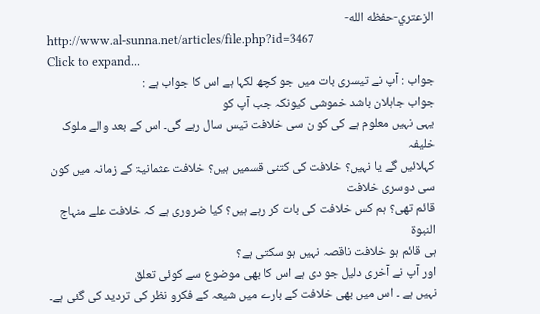الزعتري-حفظه الله-
http://www.al-sunna.net/articles/file.php?id=3467
Click to expand...
جواب : آپ نے تیسری بات میں جو کچھ لکہا ہے اس کا جواب ہے :
جواب جاہلان باشد خموشی کیونکہ جب آپ کو
یہی نہیں معلوم ہے کی کو ن سی خلافت تیس سال رہے گی۔ اس کے بعد والے ملوک خلیفہ
کہلائیں گے یا نہیں؟ خلافت کی کتنی قسمیں ہیں؟ خلافت عثمانیۃ کے زمانہ میں کون سی دوسری خلافت
قائم تھی؟ ہم کس خلافت کی بات کر رہے ہیں؟ کیا ضروری ہے کہ خلافت علے منہاج النبوۃ
ہی قائم ہو خلافت ناقصہ نہیں ہو سکتی ہے؟
اور آپ نے آخری دلیل جو دی ہے اس کا بھی موضوع سے کوئی تعلق
نہیں ہے ۔ اس میں بھی خلافت کے بارے میں شیعہ کے فکرو نظر کی تردید کی گئی ہے۔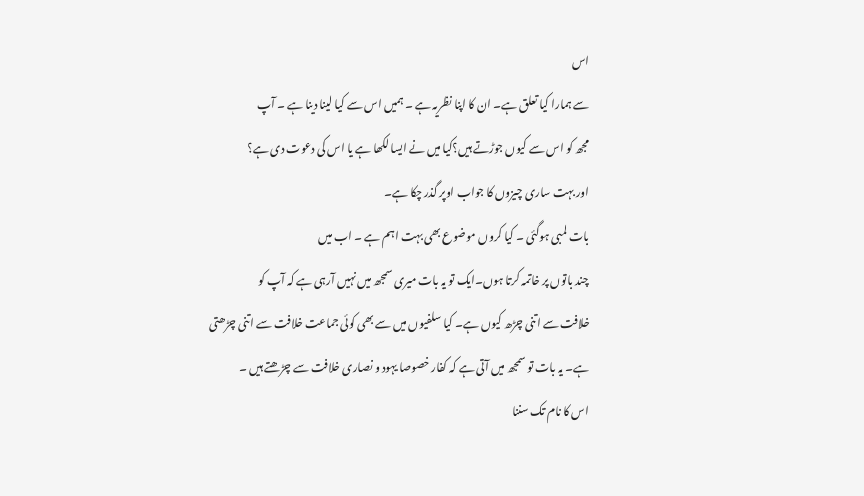اس
سے ہمارا کیا تعلق ہے۔ ان کا اپنا نظریہ ہے ۔ ہمیں اس سے کیا لینا دینا ہے ۔ آپ
مجھ کو اس سے کیوں جوڑتے ہیں؟کیا میں نے ایسا لکھا ہے یا اس کی دعوت دی ہے؟
اور بہت ساری چیزوں کا جواب اوپر گذر چکا ہے۔
بات لمبی ہوگئی ۔ کیا کروں موضوع بھی بہت اہم ہے ۔ اب میں
چند باتوں پر خاتمہ کرتا ہوں۔ایک تو یہ بات میری سمجھ میں نہیں آرہی ہے کہ آپ کو
خلافت سے اتنی چڑھ کیوں ہے۔ کیا سلفیوں میں سے بھی کوئی جماعت خلافت سے اتنی چڑھتی
ہے۔ یہ بات تو سمجھ میں آتی ہے کہ کفار خصوصا یہود و نصاری خلافت سے چڑھتے ہیں ۔
اس کا نام تک سننا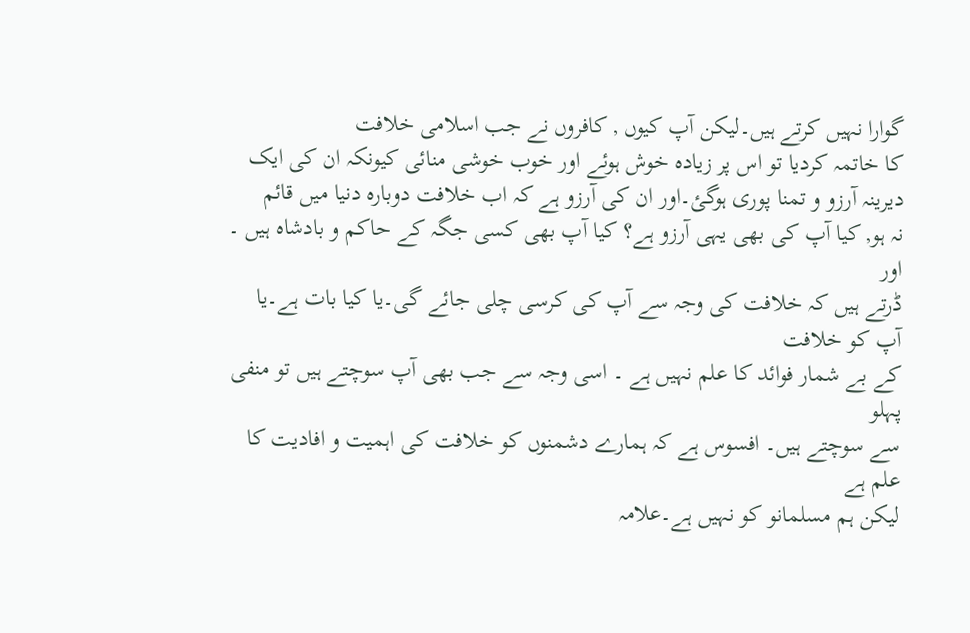گوارا نہیں کرتے ہیں۔لیکن آپ کیوں , کافروں نے جب اسلامی خلافت
کا خاتمہ کردیا تو اس پر زیادہ خوش ہوئے اور خوب خوشی منائی کیونکہ ان کی ایک
دیرینہ آرزو و تمنا پوری ہوگئ۔اور ان کی آرزو ہے کہ اب خلافت دوبارہ دنیا میں قائم
نہ ہو, کیا آپ کی بھی یہی آرزو ہے؟ کیا آپ بھی کسی جگہ کے حاکم و بادشاہ ہیں ۔ اور
ڈرتے ہیں کہ خلافت کی وجہ سے آپ کی کرسی چلی جائے گی۔یا کیا بات ہے۔یا آپ کو خلافت
کے بے شمار فوائد کا علم نہیں ہے ۔ اسی وجہ سے جب بھی آپ سوچتے ہیں تو منفی پہلو
سے سوچتے ہیں۔ افسوس ہے کہ ہمارے دشمنوں کو خلافت کی اہمیت و افادیت کا علم ہے
لیکن ہم مسلمانو کو نہیں ہے۔علامہ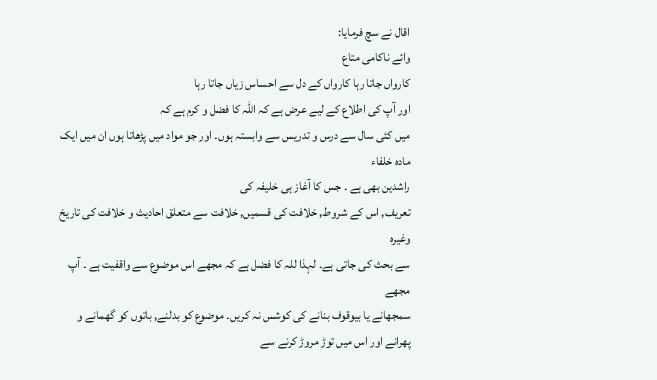اقال نے سچ فرمایا:
وائے ناکامی متاع
کارواں جاتا رہا کارواں کے دل سے احساس زیاں جاتا رہا
اور آپ کی اطلاع کے لیے عرض ہے کہ اللہ کا فضل و کرم ہے کہ
میں کئی سال سے درس و تدریس سے وابستہ ہوں۔ اور جو مواد میں پڑھاتا ہوں ان میں ایک مادہ خلفاء
راشدین بھی ہے ۔ جس کا آغاز ہی خلیفہ کی
تعریف, اس کے شروط, خلافت کی قسمیں, خلافت سے متعلق احادیث و خلافت کی تاریخ وغیرہ
سے بحث کی جاتی ہے۔ لہذا للہ کا فضل ہے کہ مجھے اس موضوع سے واقفیت ہے ۔ آپ مجھے
سمجھانے یا بیوقوف بنانے کی کوشس نہ کریں۔ موضوع کو بدلنے, باتوں کو گھمانے و
پھرانے اور اس میں توڑ مروڑ کرنے سے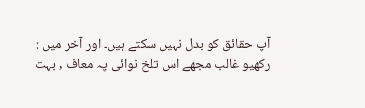آپ حقائق کو بدل نہیں سکتے ہیں۔ اور آخر میں :
رکھیو غالب مجھے اس تلخ نوائی پہ معاف , بہت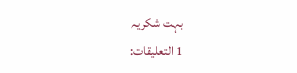بہت شکریہ
1 التعليقات: